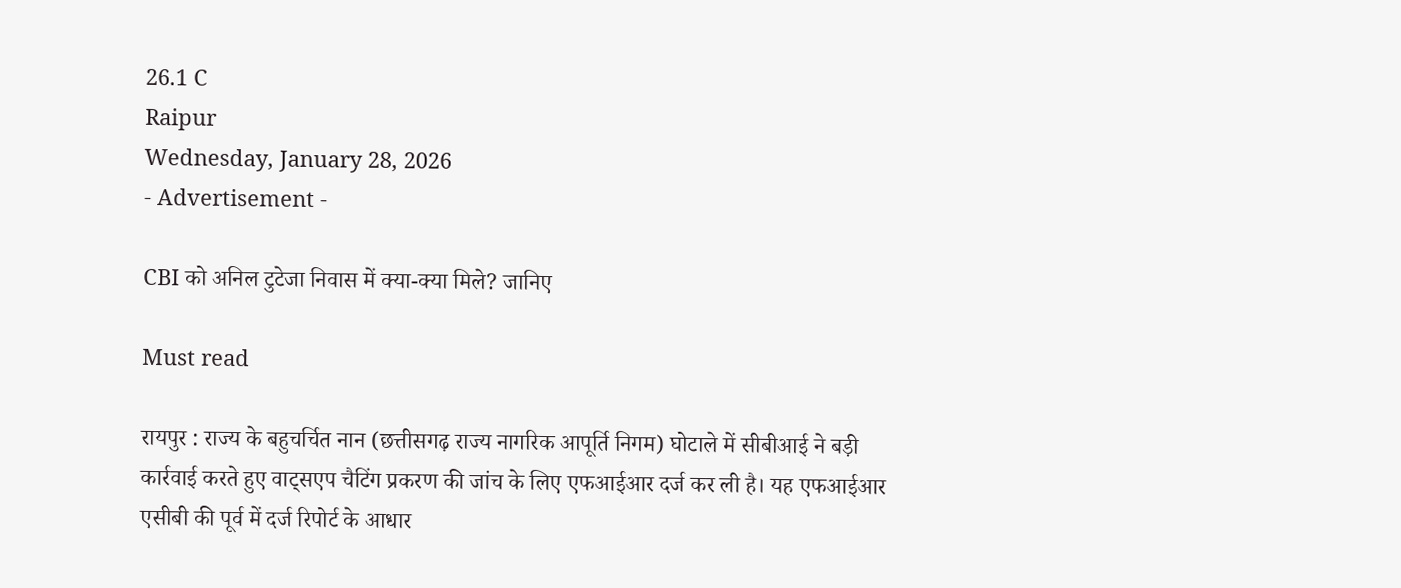26.1 C
Raipur
Wednesday, January 28, 2026
- Advertisement -

CBI को अनिल टुटेजा निवास में क्या-क्या मिले? जानिए

Must read

रायपुर : राज्य के बहुचर्चित नान (छत्तीसगढ़ राज्य नागरिक आपूर्ति निगम) घोटाले में सीबीआई ने बड़ी कार्रवाई करते हुए वाट्सएप चैटिंग प्रकरण की जांच के लिए एफआईआर दर्ज कर ली है। यह एफआईआर एसीबी की पूर्व में दर्ज रिपोर्ट के आधार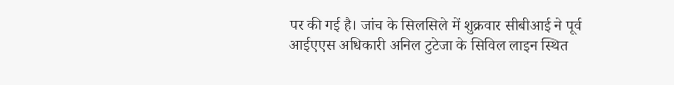पर की गई है। जांच के सिलसिले में शुक्रवार सीबीआई ने पूर्व आईएएस अधिकारी अनिल टुटेजा के सिविल लाइन स्थित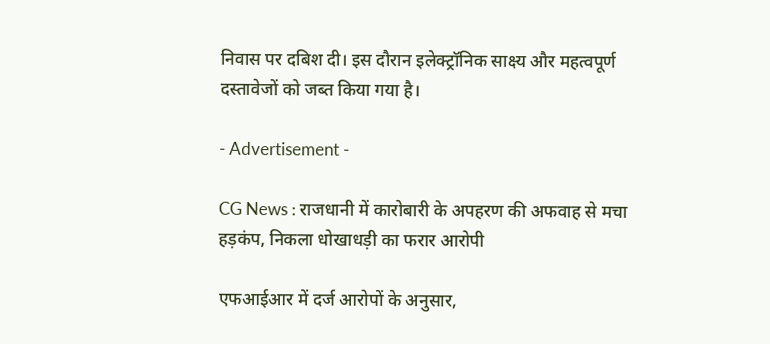निवास पर दबिश दी। इस दौरान इलेक्ट्रॉनिक साक्ष्य और महत्वपूर्ण दस्तावेजों को जब्त किया गया है।

- Advertisement -

CG News : राजधानी में कारोबारी के अपहरण की अफवाह से मचा हड़कंप, निकला धोखाधड़ी का फरार आरोपी

एफआईआर में दर्ज आरोपों के अनुसार,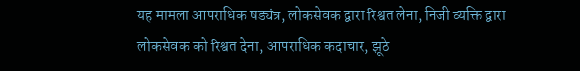यह मामला आपराधिक षड्यंत्र, लोकसेवक द्वारा रिश्वत लेना, निजी व्यक्ति द्वारा लोकसेवक को रिश्वत देना, आपराधिक कदाचार, झूठे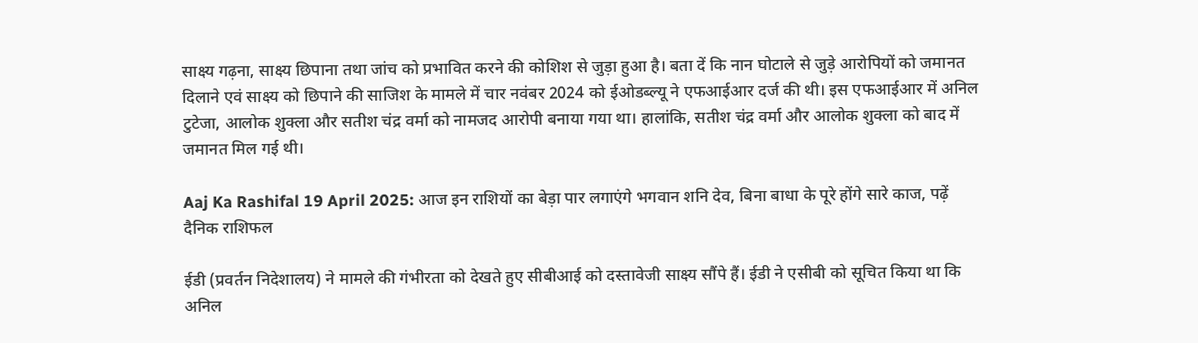साक्ष्य गढ़ना, साक्ष्य छिपाना तथा जांच को प्रभावित करने की कोशिश से जुड़ा हुआ है। बता दें कि नान घोटाले से जुड़े आरोपियों को जमानत दिलाने एवं साक्ष्य को छिपाने की साजिश के मामले में चार नवंबर 2024 को ईओडब्ल्यू ने एफआईआर दर्ज की थी। इस एफआईआर में अनिल टुटेजा, आलोक शुक्ला और सतीश चंद्र वर्मा को नामजद आरोपी बनाया गया था। हालांकि, सतीश चंद्र वर्मा और आलोक शुक्ला को बाद में जमानत मिल गई थी।

Aaj Ka Rashifal 19 April 2025: आज इन राशियों का बेड़ा पार लगाएंगे भगवान शनि देव, बिना बाधा के पूरे होंगे सारे काज, पढ़ें दैनिक राशिफल

ईडी (प्रवर्तन निदेशालय) ने मामले की गंभीरता को देखते हुए सीबीआई को दस्तावेजी साक्ष्य सौंपे हैं। ईडी ने एसीबी को सूचित किया था कि अनिल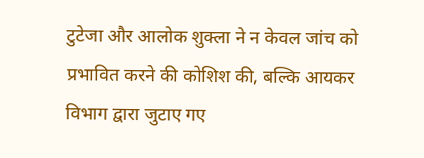टुटेजा और आलोक शुक्ला ने न केवल जांच को प्रभावित करने की कोशिश की, बल्कि आयकर विभाग द्वारा जुटाए गए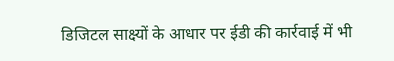डिजिटल साक्ष्यों के आधार पर ईडी की कार्रवाई में भी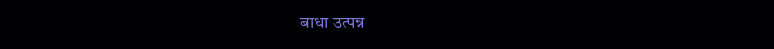बाधा उत्पन्न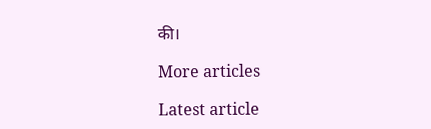की।

More articles

Latest article